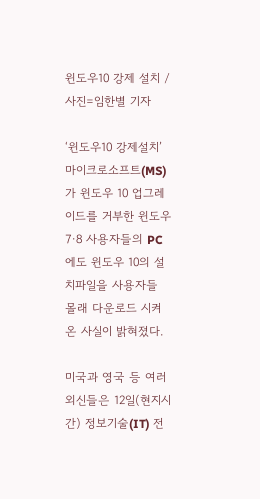윈도우10 강제 설치 /사진=임한별 기자

‘윈도우10 강제설치’
마이크로소프트(MS)가 윈도우 10 업그레이드를 거부한 윈도우 7·8 사용자들의 PC에도 윈도우 10의 설치파일을 사용자들 몰래 다운로드 시켜온 사실이 밝혀졌다.

미국과 영국 등 여러 외신들은 12일(현지시간) 정보기술(IT) 전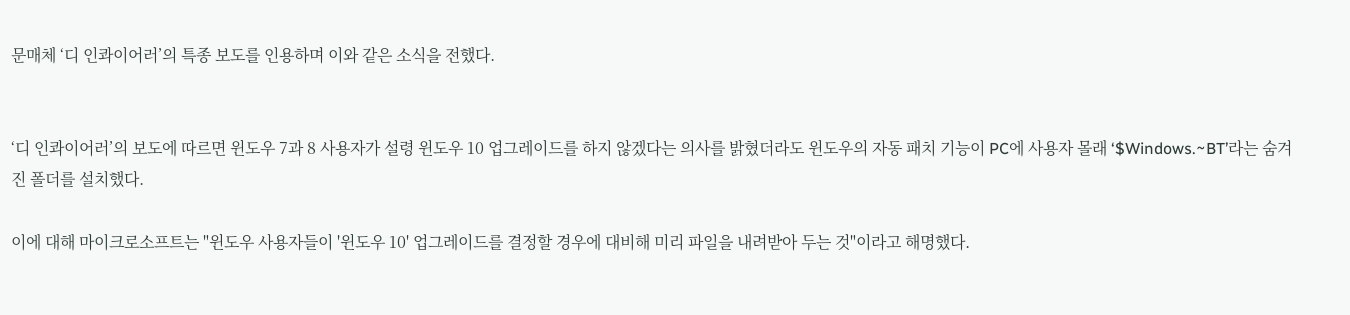문매체 ‘디 인콰이어러’의 특종 보도를 인용하며 이와 같은 소식을 전했다.


‘디 인콰이어러’의 보도에 따르면 윈도우 7과 8 사용자가 설령 윈도우 10 업그레이드를 하지 않겠다는 의사를 밝혔더라도 윈도우의 자동 패치 기능이 PC에 사용자 몰래 ‘$Windows.~BT’라는 숨겨진 폴더를 설치했다.

이에 대해 마이크로소프트는 "윈도우 사용자들이 '윈도우 10' 업그레이드를 결정할 경우에 대비해 미리 파일을 내려받아 두는 것"이라고 해명했다.